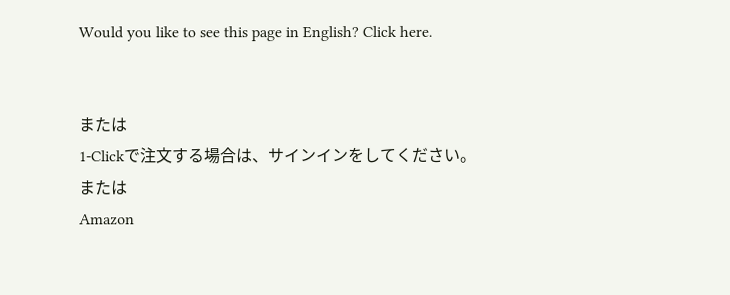Would you like to see this page in English? Click here.


または
1-Clickで注文する場合は、サインインをしてください。
または
Amazon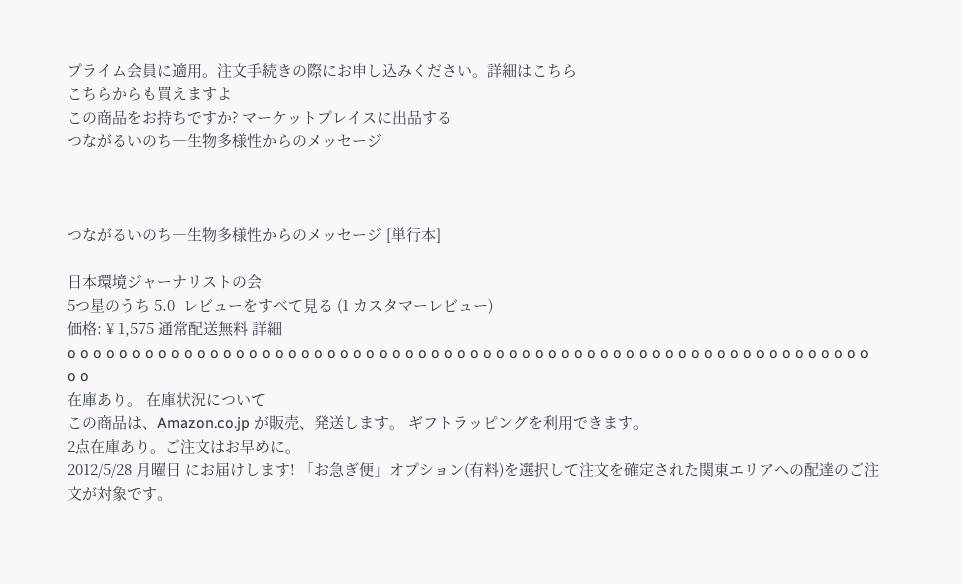プライム会員に適用。注文手続きの際にお申し込みください。詳細はこちら
こちらからも買えますよ
この商品をお持ちですか? マーケットプレイスに出品する
つながるいのち―生物多様性からのメッセージ



つながるいのち―生物多様性からのメッセージ [単行本]

日本環境ジャーナリストの会
5つ星のうち 5.0  レビューをすべて見る (1 カスタマーレビュー)
価格: ¥ 1,575 通常配送無料 詳細
o o o o o o o o o o o o o o o o o o o o o o o o o o o o o o o o o o o o o o o o o o o o o o o o o o o o o o o o o o o o o o o o
在庫あり。 在庫状況について
この商品は、Amazon.co.jp が販売、発送します。 ギフトラッピングを利用できます。
2点在庫あり。ご注文はお早めに。
2012/5/28 月曜日 にお届けします! 「お急ぎ便」オプション(有料)を選択して注文を確定された関東エリアへの配達のご注文が対象です。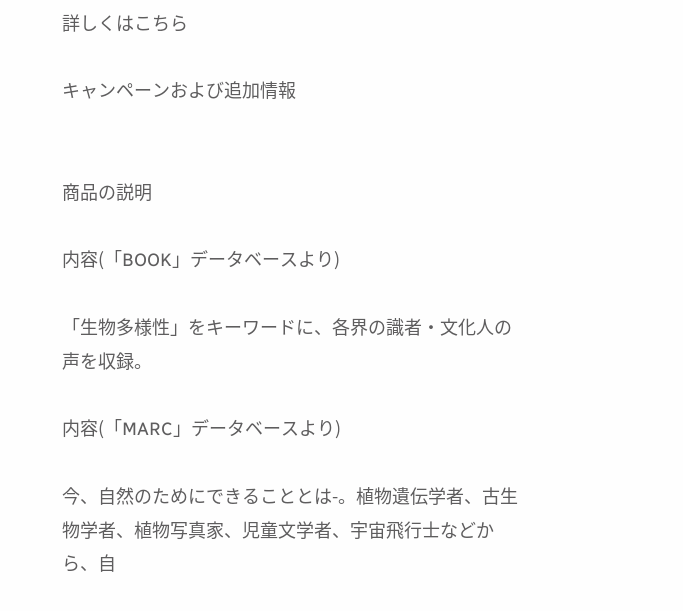詳しくはこちら

キャンペーンおよび追加情報


商品の説明

内容(「BOOK」データベースより)

「生物多様性」をキーワードに、各界の識者・文化人の声を収録。

内容(「MARC」データベースより)

今、自然のためにできることとは-。植物遺伝学者、古生物学者、植物写真家、児童文学者、宇宙飛行士などから、自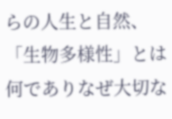らの人生と自然、「生物多様性」とは何でありなぜ大切な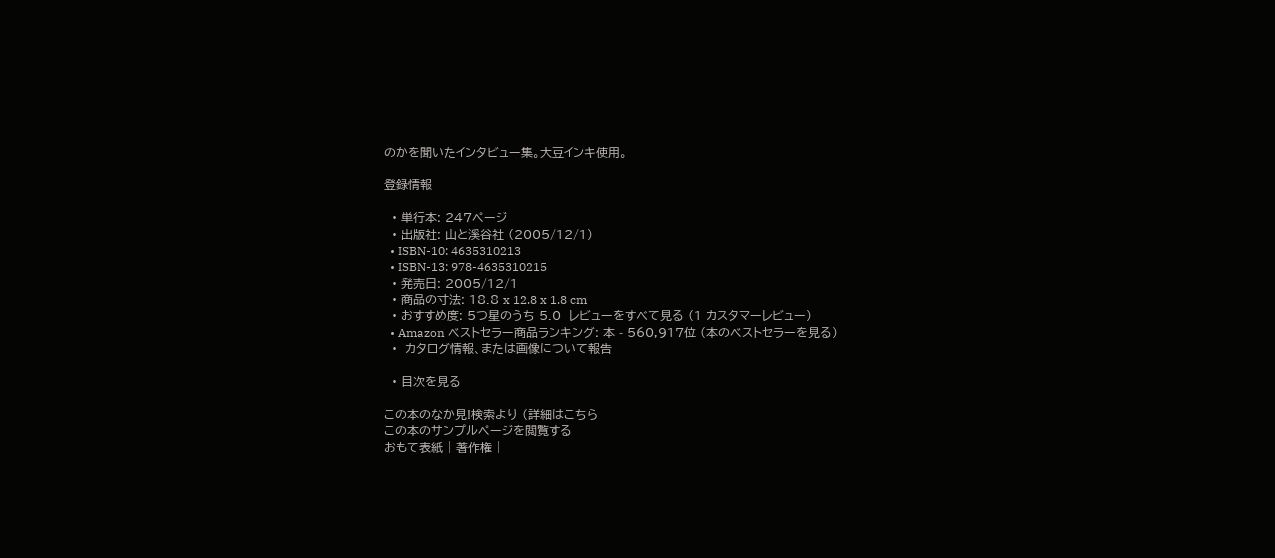のかを聞いたインタビュー集。大豆インキ使用。

登録情報

  • 単行本: 247ページ
  • 出版社: 山と溪谷社 (2005/12/1)
  • ISBN-10: 4635310213
  • ISBN-13: 978-4635310215
  • 発売日: 2005/12/1
  • 商品の寸法: 18.8 x 12.8 x 1.8 cm
  • おすすめ度: 5つ星のうち 5.0  レビューをすべて見る (1 カスタマーレビュー)
  • Amazon ベストセラー商品ランキング: 本 - 560,917位 (本のベストセラーを見る)
  •  カタログ情報、または画像について報告

  • 目次を見る

この本のなか見!検索より (詳細はこちら
この本のサンプルページを閲覧する
おもて表紙 | 著作権 |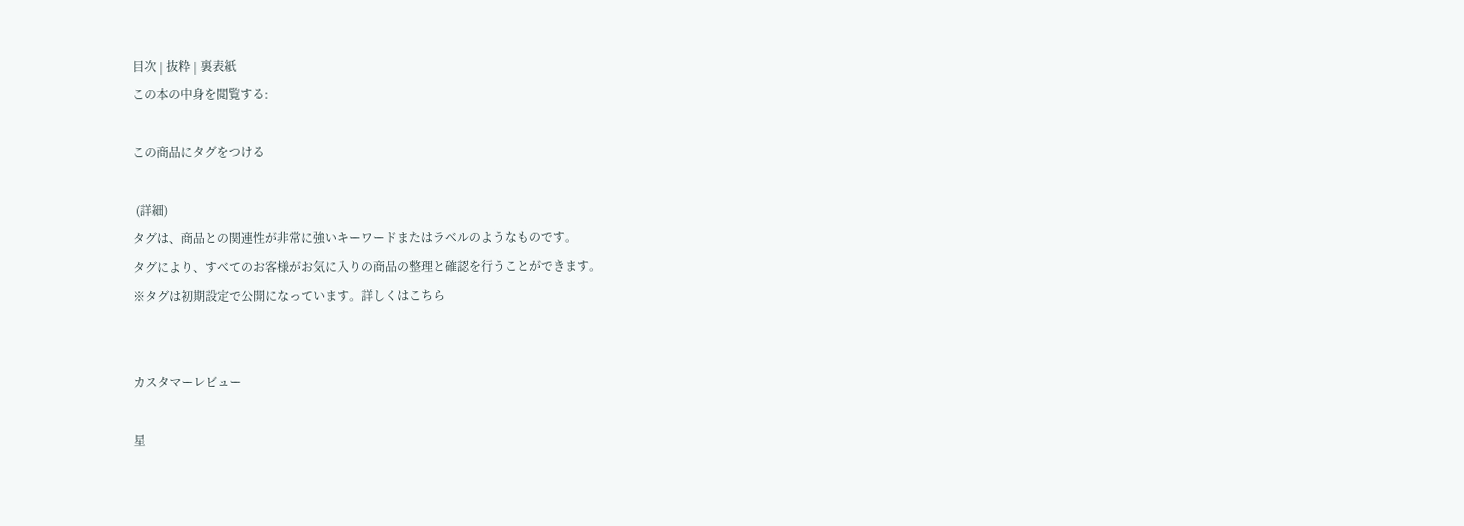目次 | 抜粋 | 裏表紙
この本の中身を閲覧する:

この商品にタグをつける

 (詳細)
タグは、商品との関連性が非常に強いキーワードまたはラベルのようなものです。
タグにより、すべてのお客様がお気に入りの商品の整理と確認を行うことができます。
※タグは初期設定で公開になっています。詳しくはこちら


カスタマーレビュー

星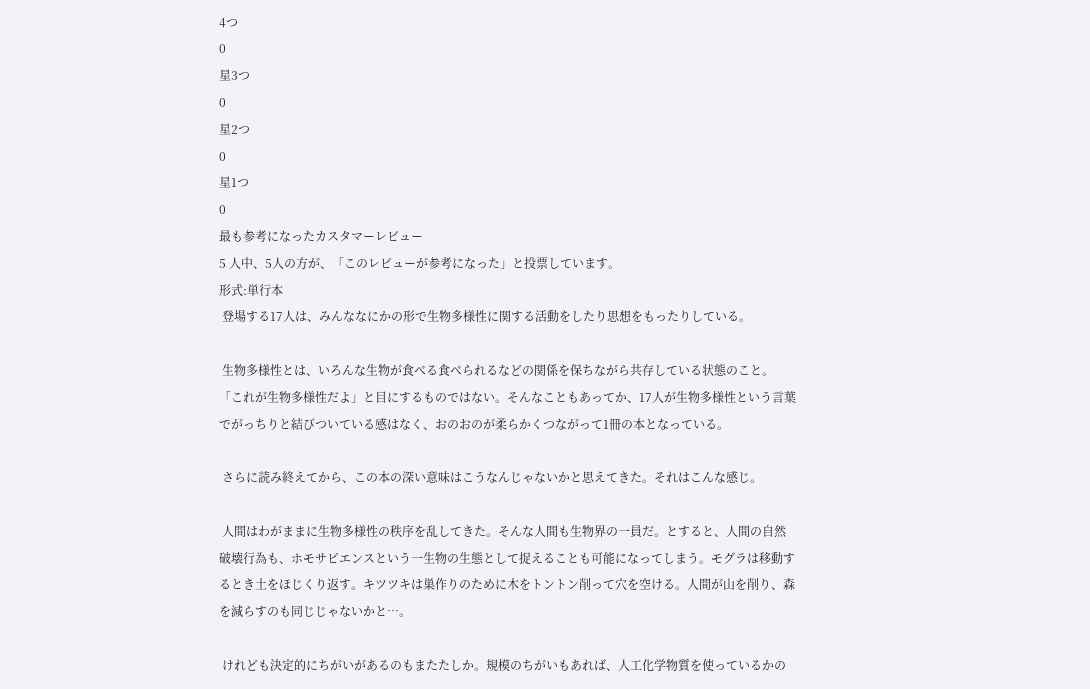4つ
0
星3つ
0
星2つ
0
星1つ
0
最も参考になったカスタマーレビュー
5 人中、5人の方が、「このレビューが参考になった」と投票しています。
形式:単行本
 登場する17人は、みんななにかの形で生物多様性に関する活動をしたり思想をもったりしている。

 生物多様性とは、いろんな生物が食べる食べられるなどの関係を保ちながら共存している状態のこと。「これが生物多様性だよ」と目にするものではない。そんなこともあってか、17人が生物多様性という言葉でがっちりと結びついている感はなく、おのおのが柔らかくつながって1冊の本となっている。

 さらに読み終えてから、この本の深い意味はこうなんじゃないかと思えてきた。それはこんな感じ。

 人間はわがままに生物多様性の秩序を乱してきた。そんな人間も生物界の一員だ。とすると、人間の自然破壊行為も、ホモサピエンスという一生物の生態として捉えることも可能になってしまう。モグラは移動するとき土をほじくり返す。キツツキは巣作りのために木をトントン削って穴を空ける。人間が山を削り、森を減らすのも同じじゃないかと…。

 けれども決定的にちがいがあるのもまたたしか。規模のちがいもあれば、人工化学物質を使っているかの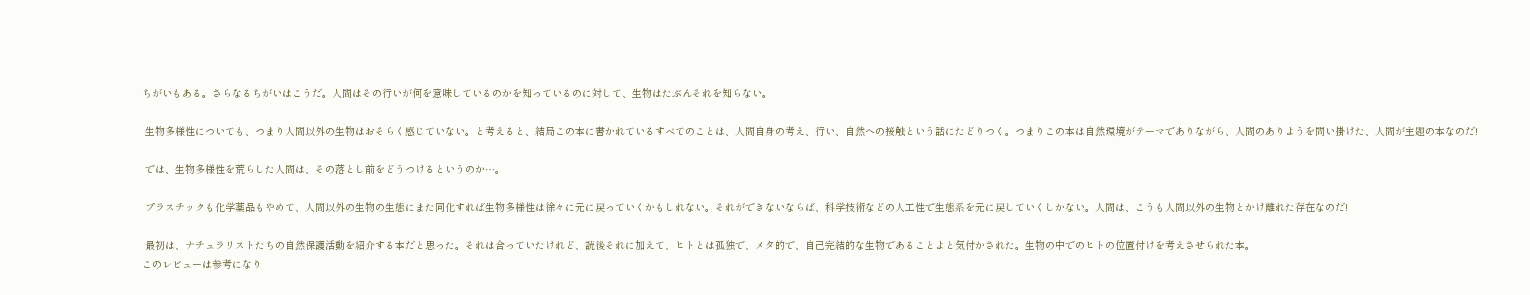ちがいもある。さらなるちがいはこうだ。人間はその行いが何を意味しているのかを知っているのに対して、生物はたぶんそれを知らない。

 生物多様性についても、つまり人間以外の生物はおそらく感じていない。と考えると、結局この本に書かれているすべてのことは、人間自身の考え、行い、自然への接触という話にたどりつく。つまりこの本は自然環境がテーマでありながら、人間のありようを問い掛けた、人間が主題の本なのだ!

 では、生物多様性を荒らした人間は、その落とし前をどうつけるというのか…。

 プラスチックも化学薬品もやめて、人間以外の生物の生態にまた同化すれば生物多様性は徐々に元に戻っていくかもしれない。それができないならば、科学技術などの人工性で生態系を元に戻していくしかない。人間は、こうも人間以外の生物とかけ離れた存在なのだ!

 最初は、ナチュラリストたちの自然保護活動を紹介する本だと思った。それは合っていたけれど、読後それに加えて、ヒトとは孤独で、メタ的で、自己完結的な生物であることよと気付かされた。生物の中でのヒトの位置付けを考えさせられた本。
このレビューは参考になり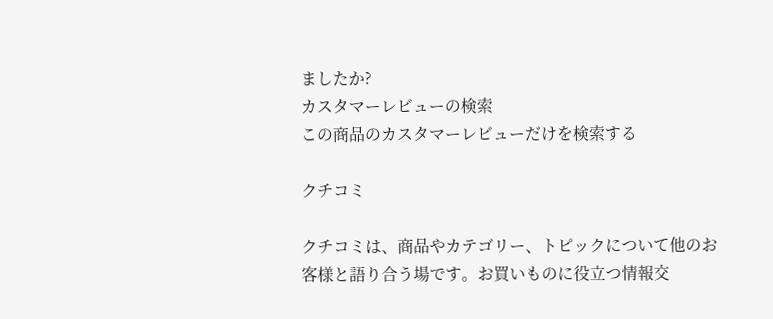ましたか?
カスタマーレビューの検索
この商品のカスタマーレビューだけを検索する

クチコミ

クチコミは、商品やカテゴリー、トピックについて他のお客様と語り合う場です。お買いものに役立つ情報交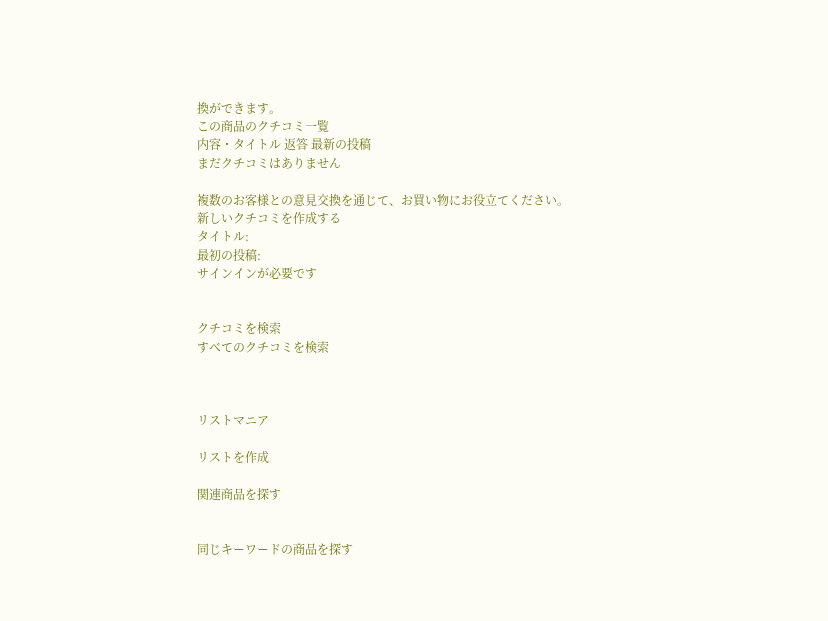換ができます。
この商品のクチコミ一覧
内容・タイトル 返答 最新の投稿
まだクチコミはありません

複数のお客様との意見交換を通じて、お買い物にお役立てください。
新しいクチコミを作成する
タイトル:
最初の投稿:
サインインが必要です


クチコミを検索
すべてのクチコミを検索



リストマニア

リストを作成

関連商品を探す


同じキーワードの商品を探す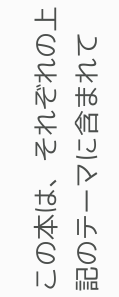この本は、それぞれの上記のテーマに含まれて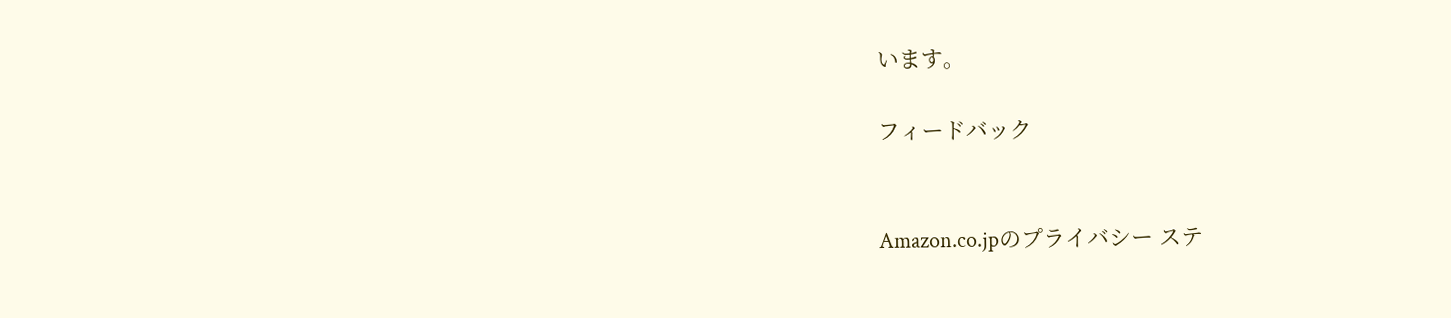います。

フィードバック


Amazon.co.jpのプライバシー ステ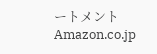ートメント Amazon.co.jp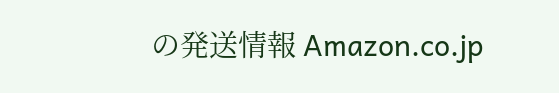の発送情報 Amazon.co.jp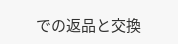での返品と交換